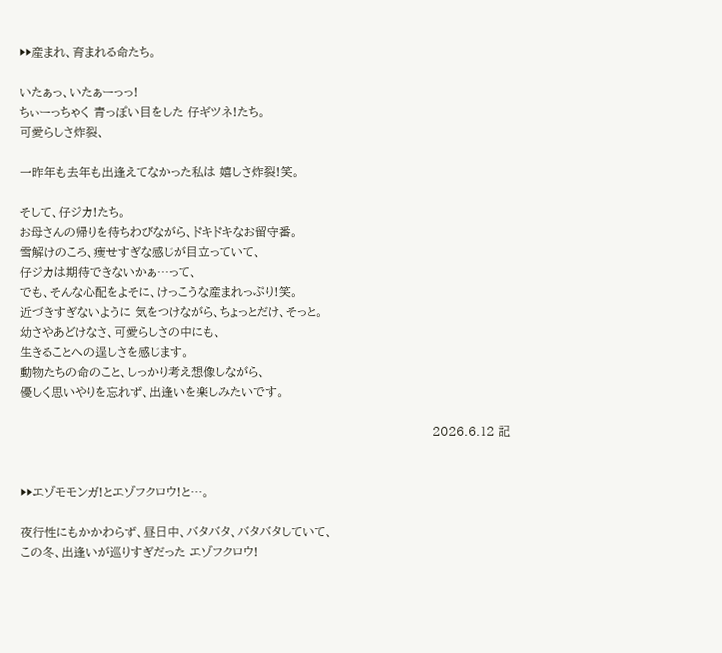▶▶産まれ、育まれる命たち。

いたぁっ、いたぁーっっ!
ちぃーっちゃく 青っぽい目をした 仔ギツネ!たち。
可愛らしさ炸裂、

一昨年も去年も出逢えてなかった私は 嬉しさ炸裂!笑。

そして、仔ジカ!たち。
お母さんの帰りを待ちわびながら、ドキドキなお留守番。
雪解けのころ、痩せすぎな感じが目立っていて、
仔ジカは期待できないかぁ…って、
でも、そんな心配をよそに、けっこうな産まれっぷり!笑。
近づきすぎないように 気をつけながら、ちょっとだけ、そっと。
幼さやあどけなさ、可愛らしさの中にも、
生きることへの逞しさを感じます。
動物たちの命のこと、しっかり考え想像しながら、
優しく思いやりを忘れず、出逢いを楽しみたいです。

                                                                                                       2026.6.12 記


▶▶エゾモモンガ!とエゾフクロウ!と…。

夜行性にもかかわらず、昼日中、バタバタ、バタバタしていて、
この冬、出逢いが巡りすぎだった エゾフクロウ!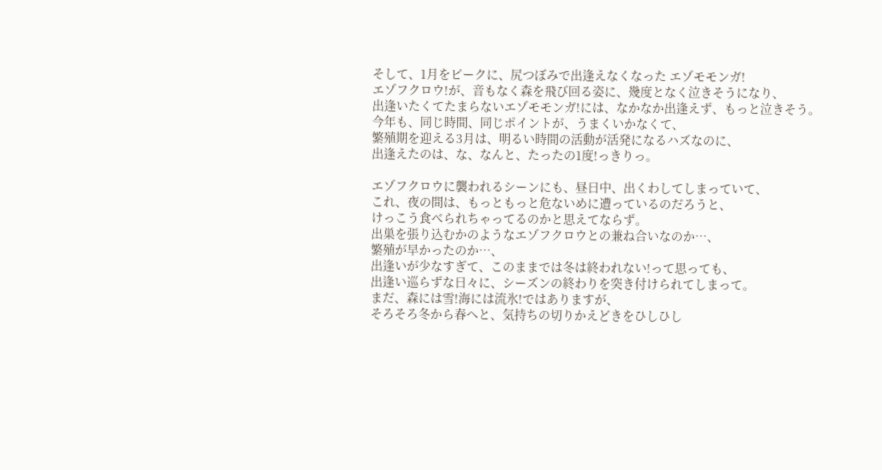そして、1月をピークに、尻つぼみで出逢えなくなった エゾモモンガ!
エゾフクロウ!が、音もなく森を飛び回る姿に、幾度となく泣きそうになり、
出逢いたくてたまらないエゾモモンガ!には、なかなか出逢えず、もっと泣きそう。
今年も、同じ時間、同じポイントが、うまくいかなくて、
繁殖期を迎える3月は、明るい時間の活動が活発になるハズなのに、
出逢えたのは、な、なんと、たったの1度!っきりっ。

エゾフクロウに襲われるシーンにも、昼日中、出くわしてしまっていて、
これ、夜の間は、もっともっと危ないめに遭っているのだろうと、
けっこう食べられちゃってるのかと思えてならず。
出巣を張り込むかのようなエゾフクロウとの兼ね合いなのか…、
繁殖が早かったのか…、
出逢いが少なすぎて、このままでは冬は終われない!って思っても、
出逢い巡らずな日々に、シーズンの終わりを突き付けられてしまって。
まだ、森には雪!海には流氷!ではありますが、
そろそろ冬から春へと、気持ちの切りかえどきをひしひし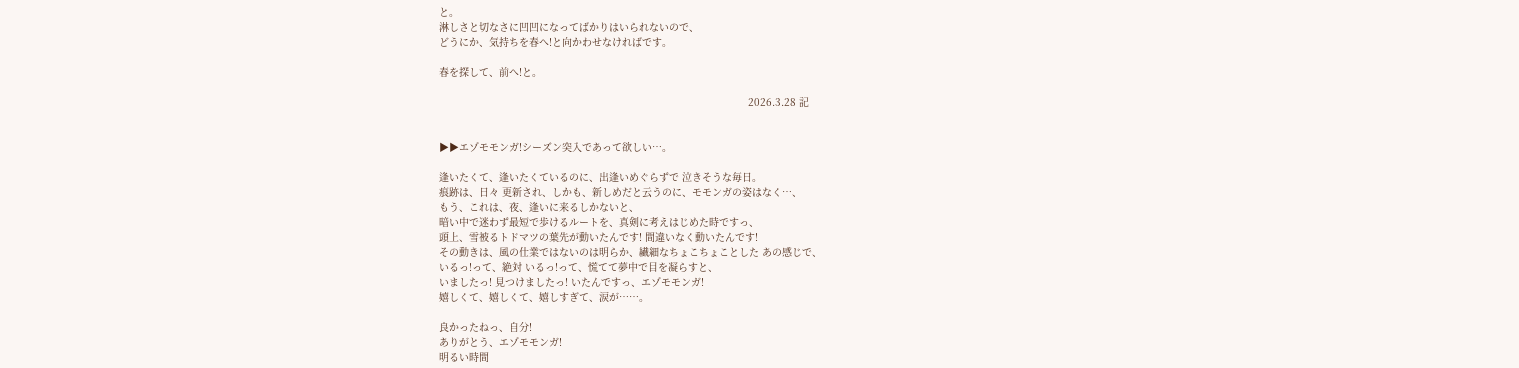と。
淋しさと切なさに凹凹になってばかりはいられないので、
どうにか、気持ちを春へ!と向かわせなければです。

春を探して、前へ!と。

                                                                                                       2026.3.28 記


▶▶エゾモモンガ!シーズン突入であって欲しい…。

逢いたくて、逢いたくているのに、出逢いめぐらずで 泣きそうな毎日。
痕跡は、日々 更新され、しかも、新しめだと云うのに、モモンガの姿はなく…、
もう、これは、夜、逢いに来るしかないと、
暗い中で迷わず最短で歩けるルートを、真剣に考えはじめた時ですっ、
頭上、雪被るトドマツの葉先が動いたんです! 間違いなく動いたんです!
その動きは、風の仕業ではないのは明らか、繊細なちょこちょことした あの感じで、
いるっ!って、絶対 いるっ!って、慌てて夢中で目を凝らすと、
いましたっ! 見つけましたっ! いたんですっ、エゾモモンガ!
嬉しくて、嬉しくて、嬉しすぎて、涙が……。

良かったねっ、自分!
ありがとう、エゾモモンガ!
明るい時間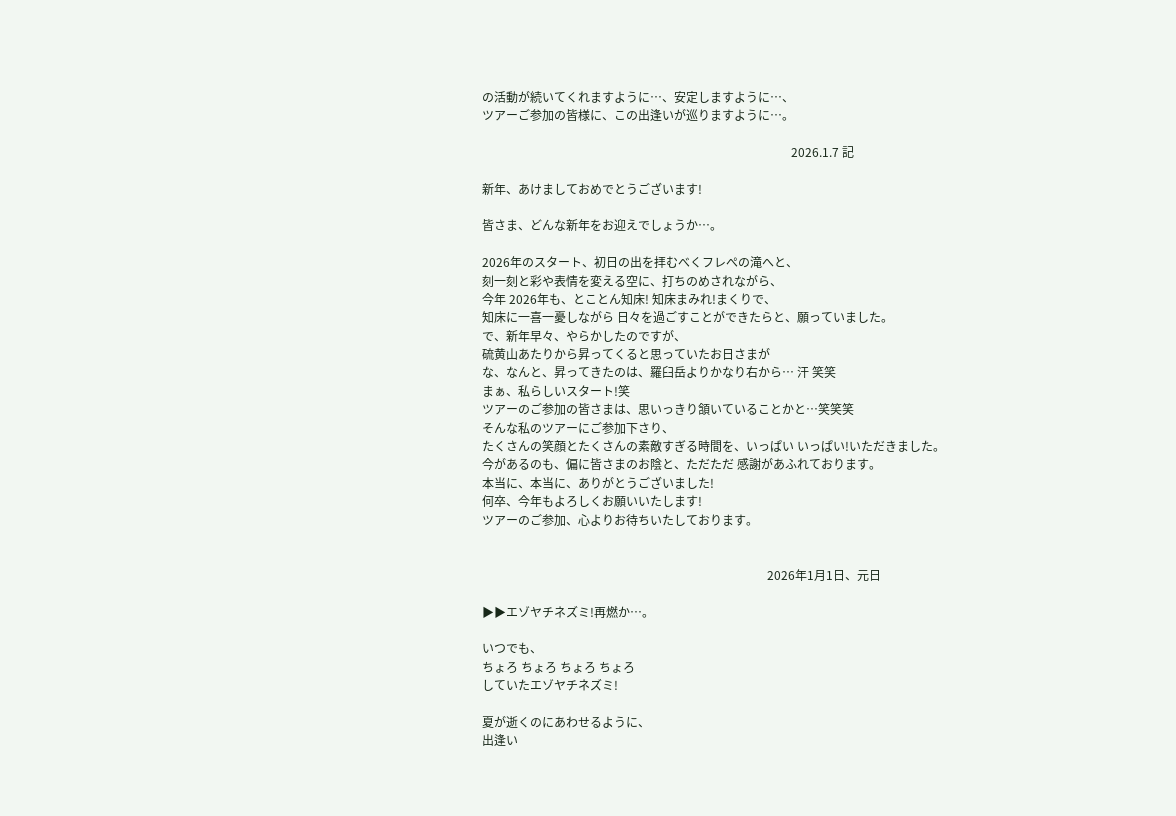の活動が続いてくれますように…、安定しますように…、
ツアーご参加の皆様に、この出逢いが巡りますように…。

                                                                                                       2026.1.7 記

新年、あけましておめでとうございます!

皆さま、どんな新年をお迎えでしょうか…。

2026年のスタート、初日の出を拝むべくフレぺの滝へと、
刻一刻と彩や表情を変える空に、打ちのめされながら、
今年 2026年も、とことん知床! 知床まみれ!まくりで、
知床に一喜一憂しながら 日々を過ごすことができたらと、願っていました。
で、新年早々、やらかしたのですが、
硫黄山あたりから昇ってくると思っていたお日さまが
な、なんと、昇ってきたのは、羅臼岳よりかなり右から… 汗 笑笑
まぁ、私らしいスタート!笑
ツアーのご参加の皆さまは、思いっきり頷いていることかと…笑笑笑
そんな私のツアーにご参加下さり、
たくさんの笑顔とたくさんの素敵すぎる時間を、いっぱい いっぱい!いただきました。
今があるのも、偏に皆さまのお陰と、ただただ 感謝があふれております。
本当に、本当に、ありがとうございました!
何卒、今年もよろしくお願いいたします!
ツアーのご参加、心よりお待ちいたしております。


                                                                                               2026年1月1日、元日

▶▶エゾヤチネズミ!再燃か…。

いつでも、
ちょろ ちょろ ちょろ ちょろ
していたエゾヤチネズミ!

夏が逝くのにあわせるように、
出逢い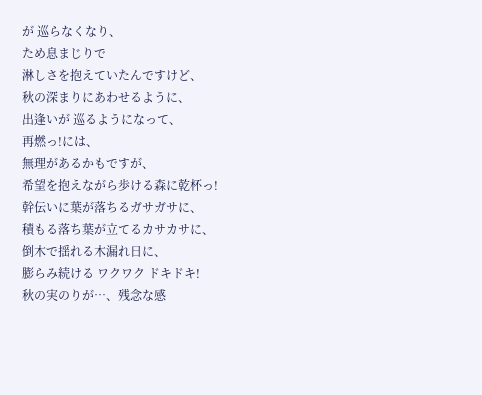が 巡らなくなり、
ため息まじりで
淋しさを抱えていたんですけど、
秋の深まりにあわせるように、
出逢いが 巡るようになって、
再燃っ!には、
無理があるかもですが、
希望を抱えながら歩ける森に乾杯っ!
幹伝いに葉が落ちるガサガサに、
積もる落ち葉が立てるカサカサに、
倒木で揺れる木漏れ日に、
膨らみ続ける ワクワク ドキドキ!
秋の実のりが…、残念な感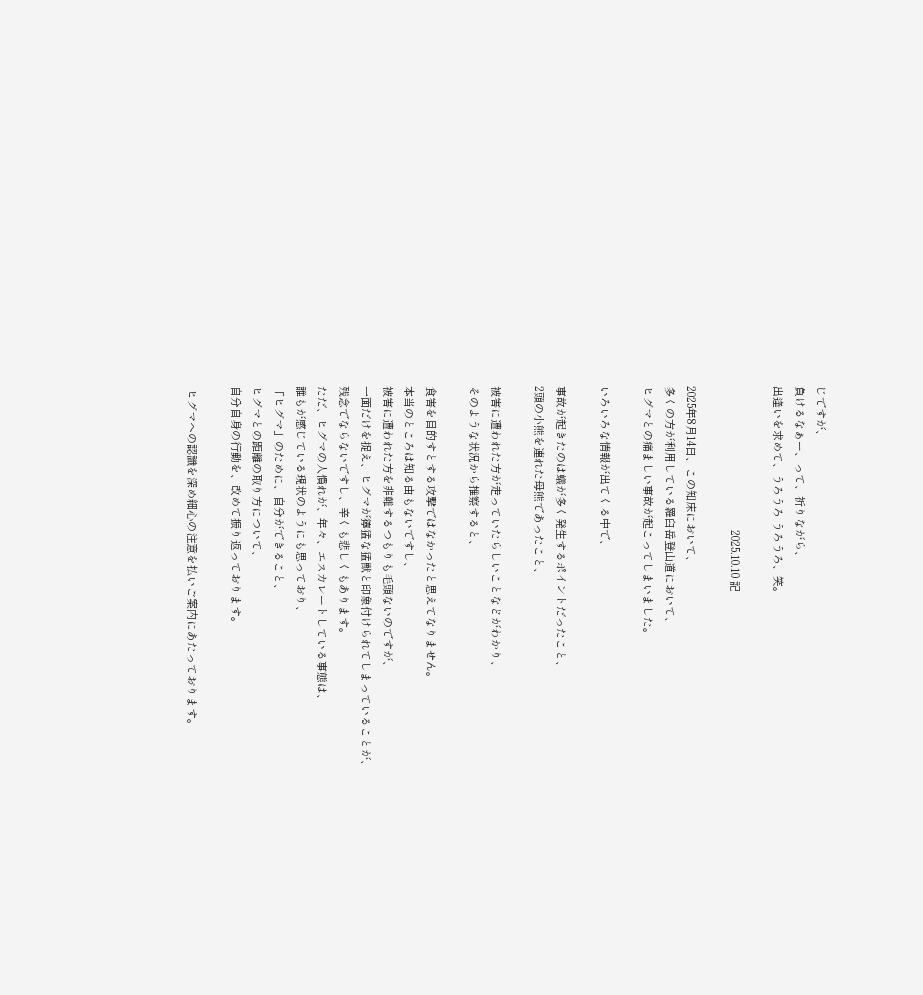じですが、
負けるなぁー、って、祈りながら、
出逢いを求めて、うろうろ うろうろ、笑。

                                                2025.10.10 記

2025年8月14日、この知床において、
多くの方が利用している羅臼岳登山道において、
ヒグマとの痛ましい事故が起こってしまいました。

いろいろな情報が出てくる中で、

事故が起きたのは蟻が多く発生するポイントだったこと、
2頭の小熊を連れた母熊であったこと、

被害に遭われた方が走っていたらしいことなどがわかり、
そのような状況から推察すると、

食害を目的すとする攻撃ではなかったと思えてなりません。
本当のところは知る由もないですし、
被害に遭われた方を非難するつもりも毛頭ないのですが、
一面だけを捉え、ヒグマが獰猛な猛獣と印象付けられてしまっていることが、
残念でならないですし、辛くも悲しくもあります。
ただ、ヒグマの人慣れが、年々、エスカレートしている事態は、
誰もが感じている現状のようにも思っており、
「ヒグマ」のために、自分ができること、
ヒグマとの距離の取り方について、
自分自身の行動を、改めて振り返っております。

 ヒグマへの認識を深め細心の注意を払いご案内にあたっております。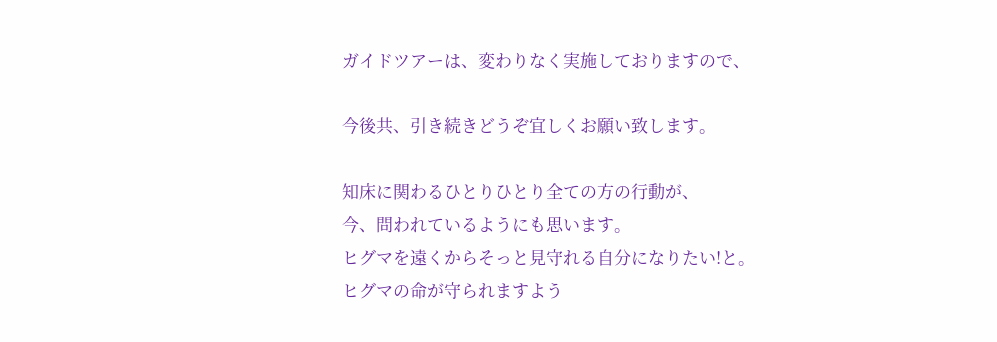ガイドツアーは、変わりなく実施しておりますので、

今後共、引き続きどうぞ宜しくお願い致します。

知床に関わるひとりひとり全ての方の行動が、
今、問われているようにも思います。
ヒグマを遠くからそっと見守れる自分になりたい!と。
ヒグマの命が守られますよう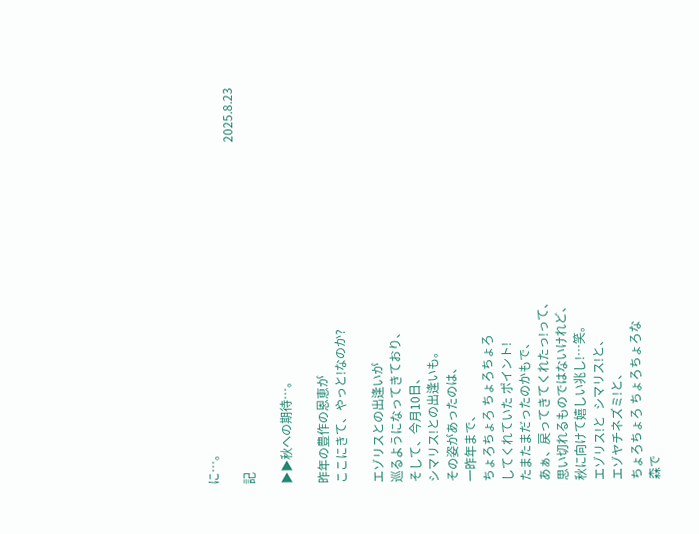に…。
                                                                                                                  2025.8.23 記

▶▶秋への期待…。

昨年の豊作の恩恵が
ここにきて、やっと!なのか?

エゾリスとの出逢いが
巡るようになってきており、
そして、今月10日、
シマリス!との出逢いも。
その姿があったのは、
一昨年まで、
ちょろちょろ ちょろちょろ
してくれていた ポイント!
たまたまだったのかもで、
あぁ、戻ってきてくれたっ!って、
思い切れるものではないけれど、
秋に向けて嬉しい兆し!…笑。
エゾリス!と  シマリス!と、
エゾヤチネズミ!と、
ちょろちょろ ちょろちょろな
森で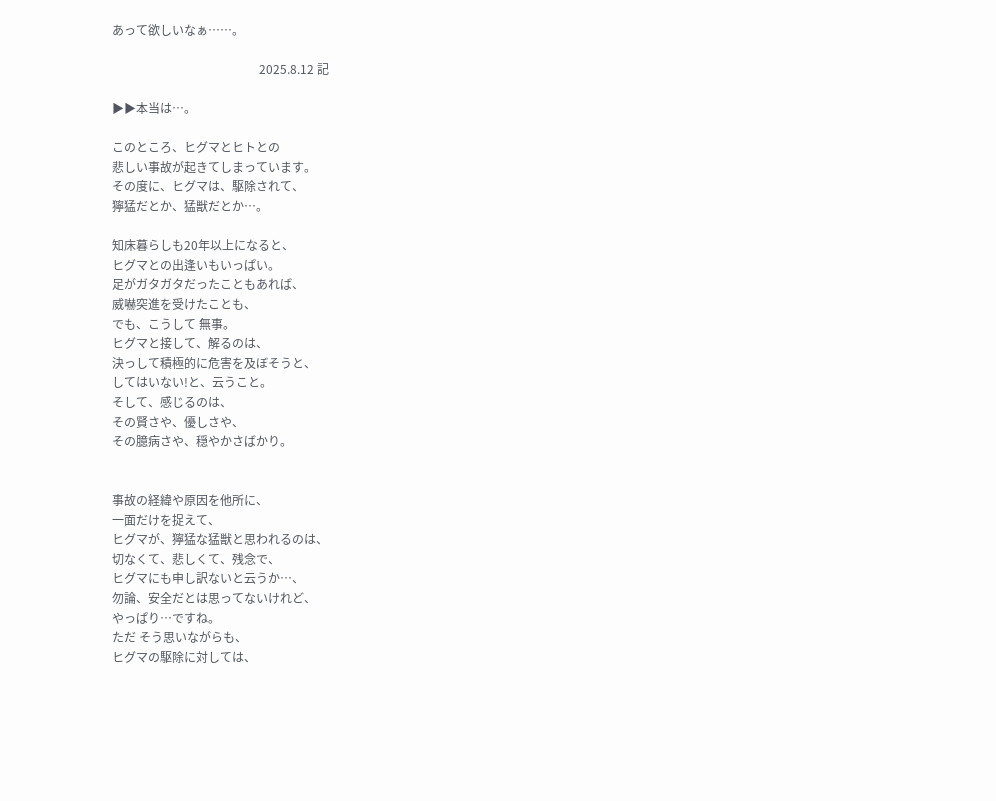あって欲しいなぁ……。

                                                 2025.8.12 記

▶▶本当は…。

このところ、ヒグマとヒトとの
悲しい事故が起きてしまっています。
その度に、ヒグマは、駆除されて、
獰猛だとか、猛獣だとか…。

知床暮らしも20年以上になると、
ヒグマとの出逢いもいっぱい。
足がガタガタだったこともあれば、
威嚇突進を受けたことも、
でも、こうして 無事。
ヒグマと接して、解るのは、
決っして積極的に危害を及ぼそうと、
してはいない!と、云うこと。
そして、感じるのは、
その賢さや、優しさや、
その臆病さや、穏やかさばかり。


事故の経緯や原因を他所に、
一面だけを捉えて、
ヒグマが、獰猛な猛獣と思われるのは、
切なくて、悲しくて、残念で、
ヒグマにも申し訳ないと云うか…、
勿論、安全だとは思ってないけれど、
やっぱり…ですね。
ただ そう思いながらも、
ヒグマの駆除に対しては、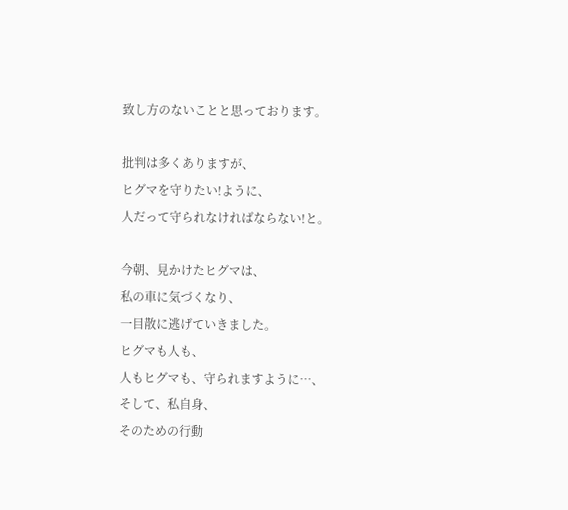致し方のないことと思っております。

批判は多くありますが、
ヒグマを守りたい!ように、
人だって守られなければならない!と。

今朝、見かけたヒグマは、
私の車に気づくなり、
一目散に逃げていきました。
ヒグマも人も、
人もヒグマも、守られますように…、
そして、私自身、
そのための行動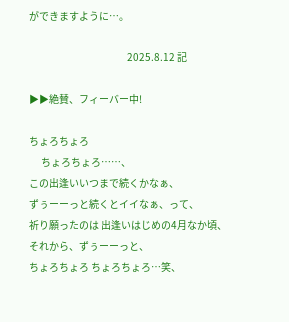ができますように…。

                                                 2025.8.12 記

▶▶絶賛、フィーバー中!

ちょろちょろ
      ちょろちょろ……、
この出逢いいつまで続くかなぁ、
ずぅーーっと続くとイイなぁ、って、
祈り願ったのは 出逢いはじめの4月なか頃、
それから、ずぅーーっと、
ちょろちょろ ちょろちょろ…笑、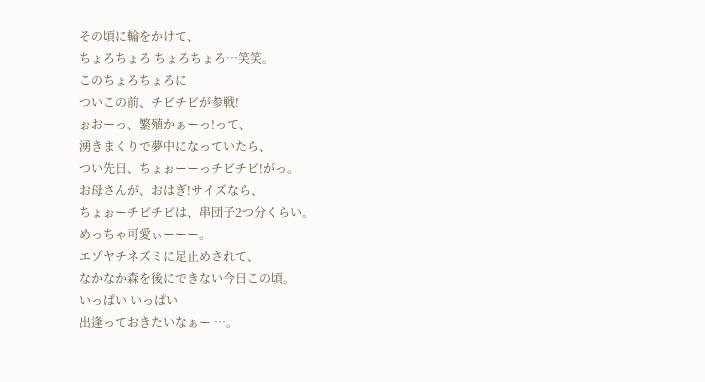その頃に輪をかけて、
ちょろちょろ ちょろちょろ…笑笑。
このちょろちょろに
ついこの前、チビチビが参戦!
ぉおーっ、繁殖かぁーっ!って、
湧きまくりで夢中になっていたら、
つい先日、ちょぉーーっチビチビ!がっ。
お母さんが、おはぎ!サイズなら、
ちょぉーチビチビは、串団子2つ分くらい。
めっちゃ可愛ぃーーー。
エゾヤチネズミに足止めされて、
なかなか森を後にできない今日この頃。
いっぱい いっぱい
出逢っておきたいなぁー …。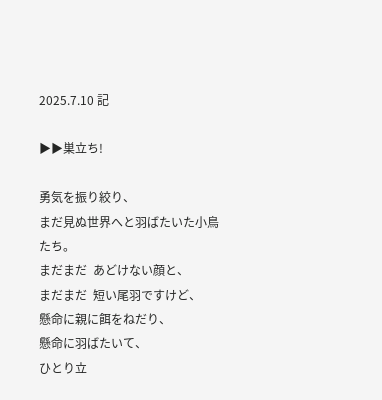2025.7.10 記

▶▶巣立ち!

勇気を振り絞り、
まだ見ぬ世界へと羽ばたいた小鳥たち。
まだまだ  あどけない顔と、
まだまだ  短い尾羽ですけど、
懸命に親に餌をねだり、
懸命に羽ばたいて、
ひとり立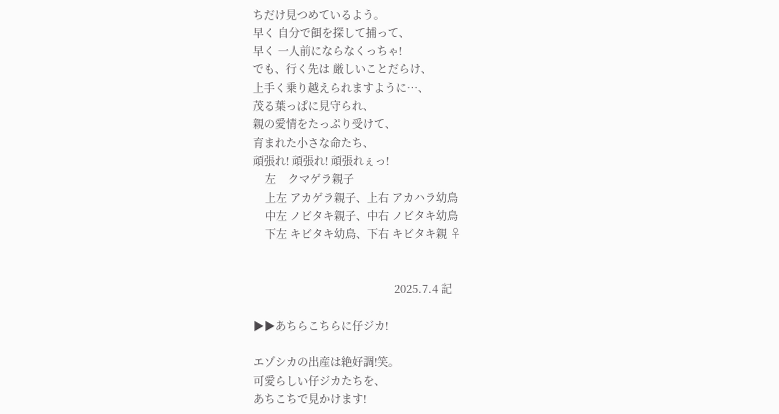ちだけ見つめているよう。
早く 自分で餌を探して捕って、
早く 一人前にならなくっちゃ!
でも、行く先は 厳しいことだらけ、
上手く乗り越えられますように…、
茂る葉っぱに見守られ、
親の愛情をたっぷり受けて、
育まれた小さな命たち、
頑張れ! 頑張れ! 頑張れぇっ!
    左    クマゲラ親子
    上左 アカゲラ親子、上右 アカハラ幼鳥
    中左 ノビタキ親子、中右 ノビタキ幼鳥
    下左 キビタキ幼鳥、下右 キビタキ親 ♀


                                               2025.7.4 記

▶▶あちらこちらに仔ジカ!

エゾシカの出産は絶好調!笑。
可愛らしい仔ジカたちを、
あちこちで見かけます!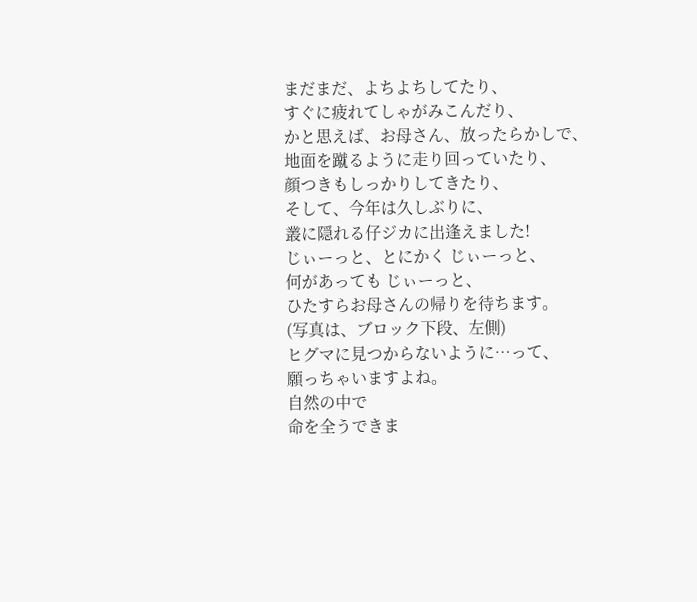まだまだ、よちよちしてたり、
すぐに疲れてしゃがみこんだり、
かと思えば、お母さん、放ったらかしで、
地面を蹴るように走り回っていたり、
顔つきもしっかりしてきたり、
そして、今年は久しぶりに、
叢に隠れる仔ジカに出逢えました!
じぃーっと、とにかく じぃーっと、
何があっても じぃーっと、
ひたすらお母さんの帰りを待ちます。
(写真は、ブロック下段、左側)
ヒグマに見つからないように…って、
願っちゃいますよね。
自然の中で
命を全うできま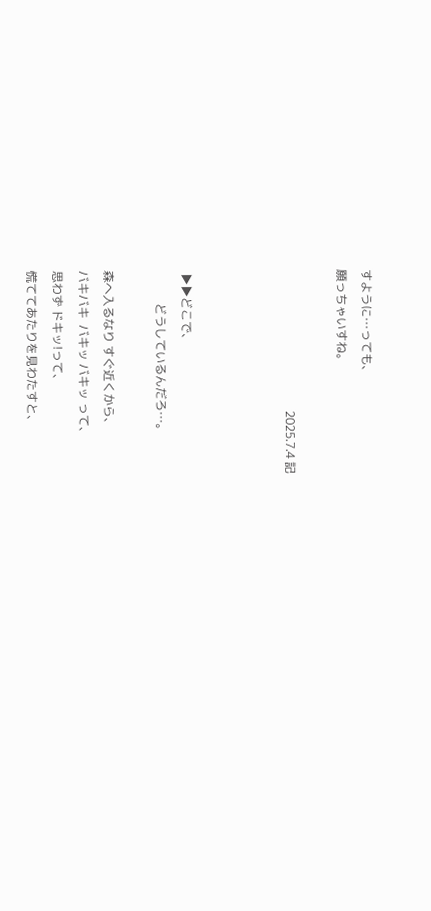すように…っても、
願っちゃいすね。

                                               2025.7.4 記



 ▶▶どこで、
           どうしているんだろ…。

森へ入るなり すぐ近くから、
バキバキ  バキッ バキッ って、
思わず ドキッ!って、
慌ててあたりを見わたすと、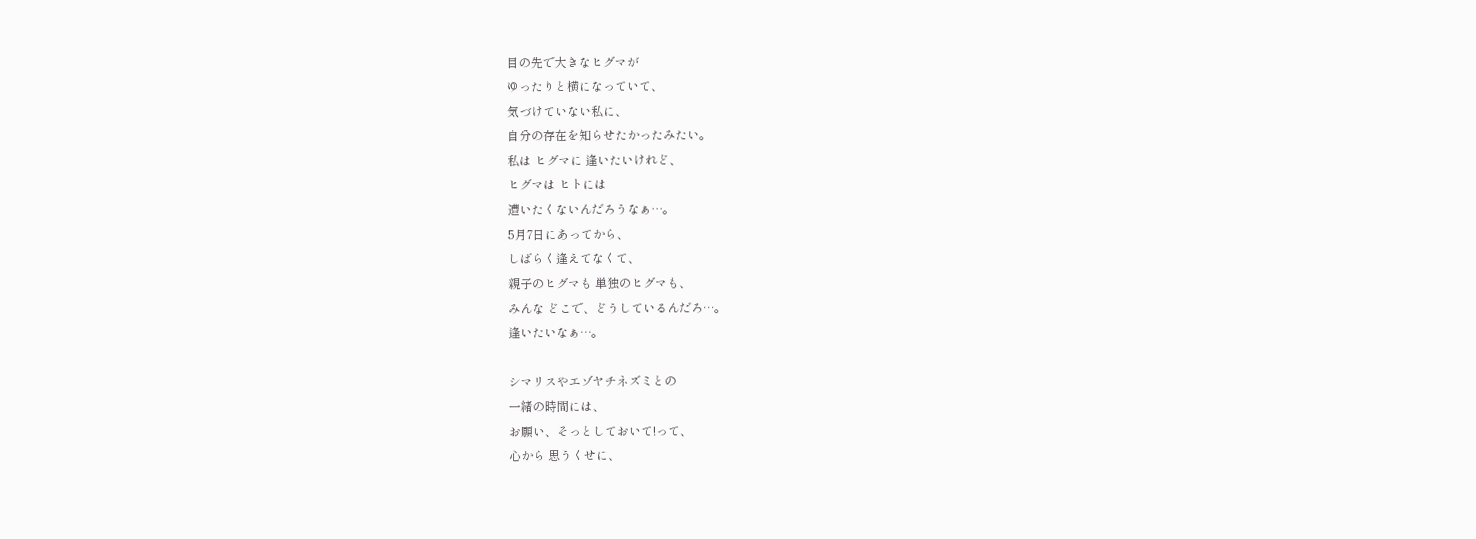目の先で大きなヒグマが
ゆったりと横になっていて、
気づけていない私に、
自分の存在を知らせたかったみたい。
私は ヒグマに 逢いたいけれど、
ヒグマは ヒトには
遭いたくないんだろうなぁ…。
5月7日にあってから、
しばらく逢えてなくて、
親子のヒグマも 単独のヒグマも、
みんな どこで、どうしているんだろ…。
逢いたいなぁ…。

シマリスやエゾヤチネズミとの
一緒の時間には、
お願い、そっとしておいて!って、
心から 思うくせに、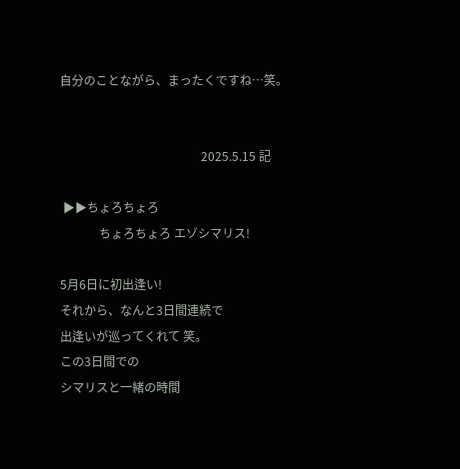自分のことながら、まったくですね…笑。


                                               2025.5.15 記

 ▶▶ちょろちょろ
             ちょろちょろ エゾシマリス!

5月6日に初出逢い!
それから、なんと3日間連続で
出逢いが巡ってくれて 笑。
この3日間での
シマリスと一緒の時間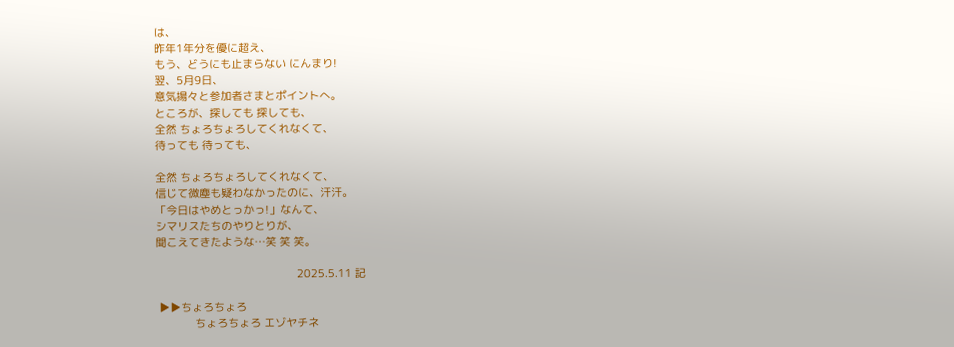は、
昨年1年分を優に超え、
もう、どうにも止まらない にんまり!
翌、5月9日、
意気揚々と参加者さまとポイントへ。
ところが、探しても 探しても、
全然 ちょろちょろしてくれなくて、
待っても 待っても、

全然 ちょろちょろしてくれなくて、
信じて微塵も疑わなかったのに、汗汗。
「今日はやめとっかっ!」なんて、
シマリスたちのやりとりが、
聞こえてきたような…笑 笑 笑。

                                               2025.5.11 記

 ▶▶ちょろちょろ
             ちょろちょろ エゾヤチネ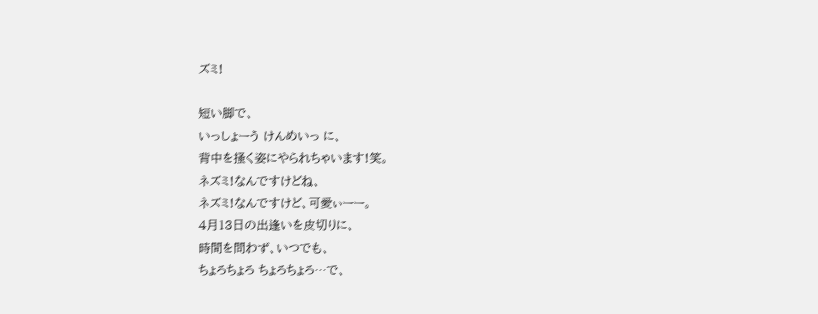ズミ!

短い脚で、
いっしょーう けんめいっ に、
背中を掻く姿にやられちゃいます!笑。
ネズミ!なんですけどね、
ネズミ!なんですけど、可愛ぃーー。
4月13日の出逢いを皮切りに、
時間を問わず、いつでも、
ちょろちょろ ちょろちょろ…で、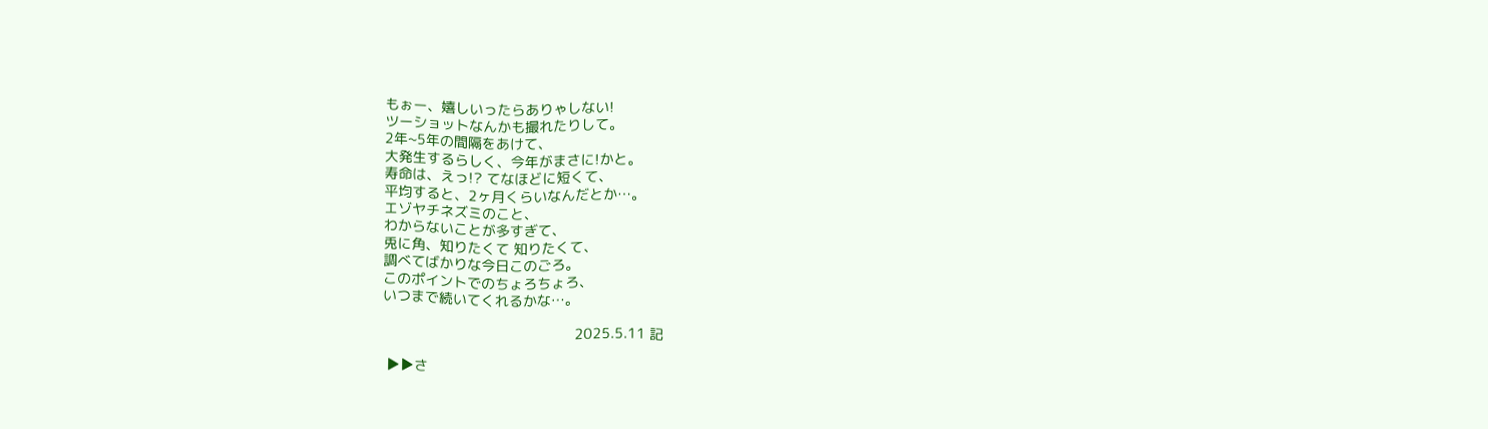もぉー、嬉しいったらありゃしない!
ツーショットなんかも撮れたりして。
2年~5年の間隔をあけて、
大発生するらしく、今年がまさに!かと。
寿命は、えっ!? てなほどに短くて、
平均すると、2ヶ月くらいなんだとか…。
エゾヤチネズミのこと、
わからないことが多すぎて、
兎に角、知りたくて 知りたくて、
調べてばかりな今日このごろ。
このポイントでのちょろちょろ、
いつまで続いてくれるかな…。

                                                2025.5.11 記

 ▶▶さ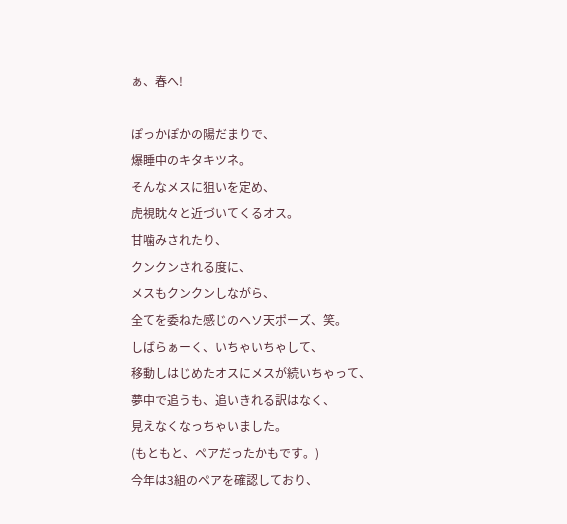ぁ、春へ!

ぽっかぽかの陽だまりで、
爆睡中のキタキツネ。
そんなメスに狙いを定め、
虎視眈々と近づいてくるオス。
甘噛みされたり、
クンクンされる度に、
メスもクンクンしながら、
全てを委ねた感じのヘソ天ポーズ、笑。
しばらぁーく、いちゃいちゃして、
移動しはじめたオスにメスが続いちゃって、
夢中で追うも、追いきれる訳はなく、
見えなくなっちゃいました。
(もともと、ペアだったかもです。)
今年は3組のペアを確認しており、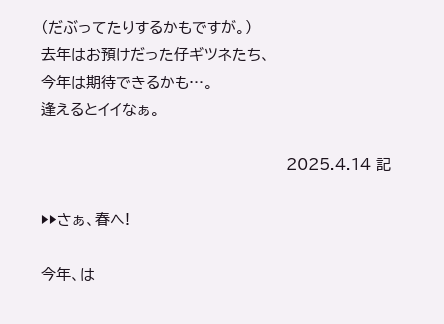(だぶってたりするかもですが。)
去年はお預けだった仔ギツネたち、
今年は期待できるかも…。
逢えるとイイなぁ。

                                                 2025.4.14 記

▶▶さぁ、春へ!

今年、は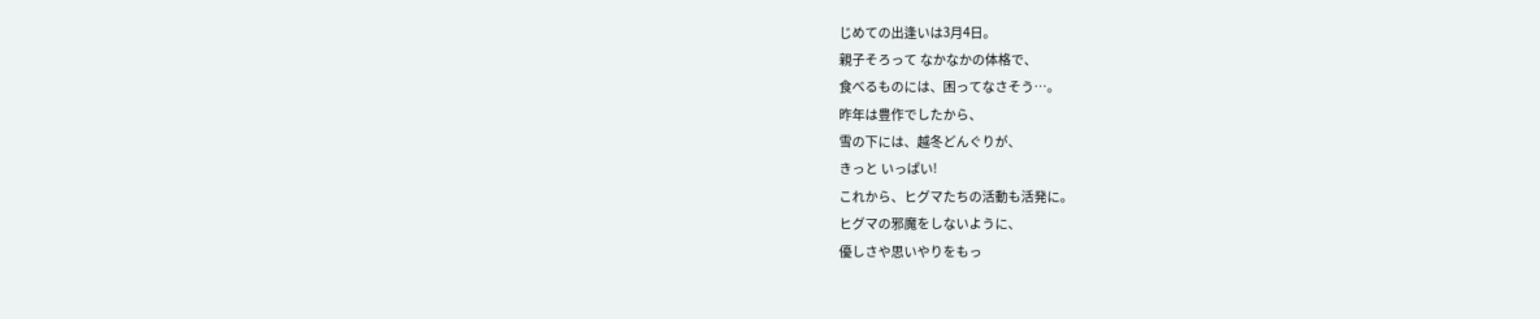じめての出逢いは3月4日。
親子そろって なかなかの体格で、
食べるものには、困ってなさそう…。
昨年は豊作でしたから、
雪の下には、越冬どんぐりが、
きっと いっぱい!
これから、ヒグマたちの活動も活発に。
ヒグマの邪魔をしないように、
優しさや思いやりをもっ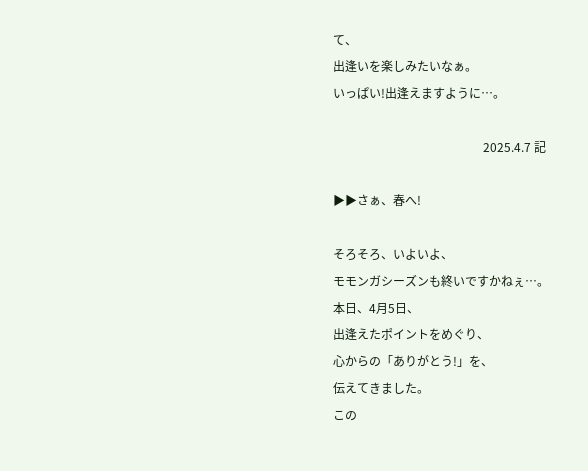て、
出逢いを楽しみたいなぁ。
いっぱい!出逢えますように…。

                                                  2025.4.7 記

▶▶さぁ、春へ!

そろそろ、いよいよ、
モモンガシーズンも終いですかねぇ…。
本日、4月5日、
出逢えたポイントをめぐり、
心からの「ありがとう!」を、
伝えてきました。
この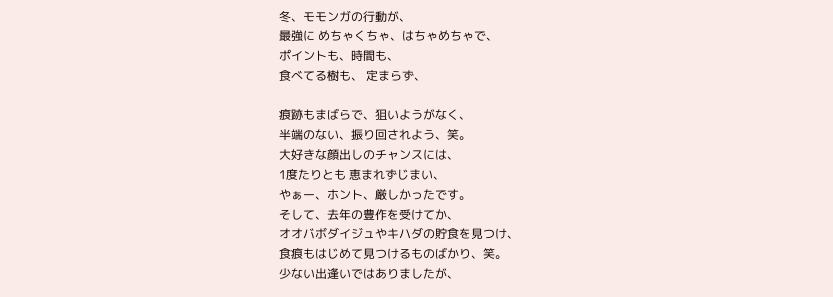冬、モモンガの行動が、
最強に めちゃくちゃ、はちゃめちゃで、
ポイントも、時間も、
食べてる樹も、 定まらず、

痕跡もまばらで、狙いようがなく、
半端のない、振り回されよう、笑。
大好きな顔出しのチャンスには、
1度たりとも 恵まれずじまい、
やぁー、ホント、厳しかったです。
そして、去年の豊作を受けてか、
オオバボダイジュやキハダの貯食を見つけ、
食痕もはじめて見つけるものばかり、笑。
少ない出逢いではありましたが、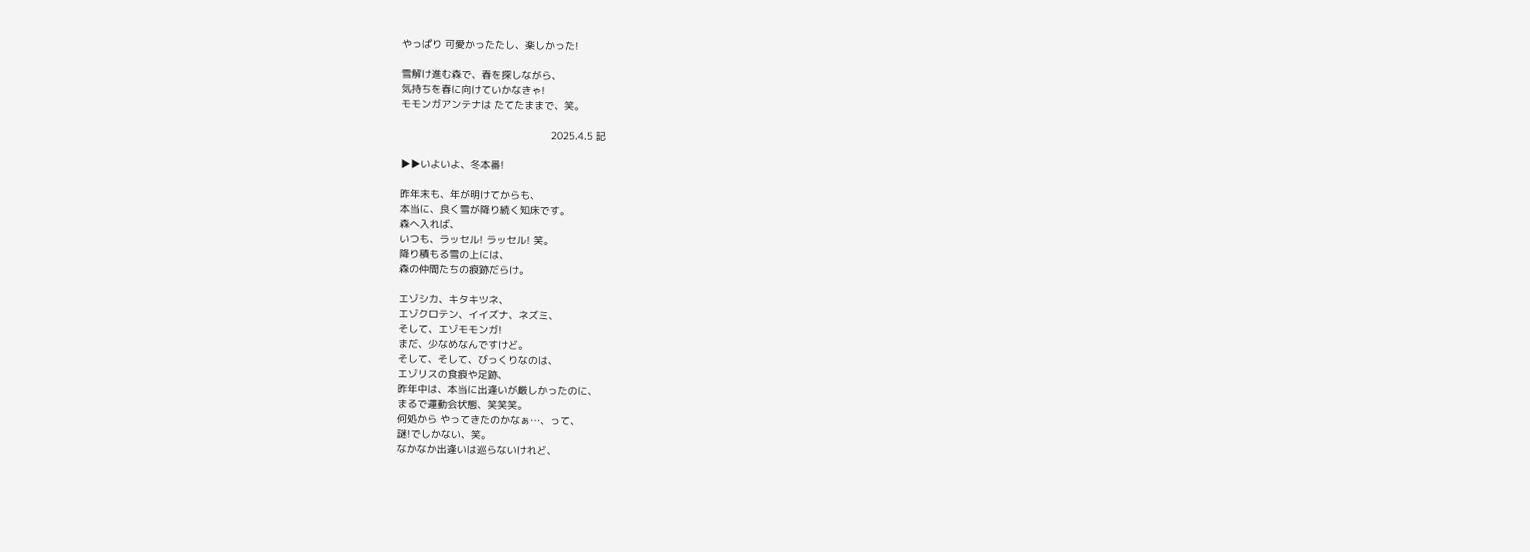やっぱり 可愛かったたし、楽しかった!

雪解け進む森で、春を探しながら、
気持ちを春に向けていかなきゃ!
モモンガアンテナは たてたままで、笑。

                                                  2025.4.5 記

▶▶いよいよ、冬本番!

昨年末も、年が明けてからも、
本当に、良く雪が降り続く知床です。
森へ入れば、
いつも、ラッセル! ラッセル! 笑。
降り積もる雪の上には、
森の仲間たちの痕跡だらけ。

エゾシカ、キタキツネ、
エゾクロテン、イイズナ、ネズミ、
そして、エゾモモンガ!
まだ、少なめなんですけど。
そして、そして、びっくりなのは、
エゾリスの食痕や足跡、
昨年中は、本当に出逢いが厳しかったのに、
まるで運動会状態、笑笑笑。
何処から やってきたのかなぁ…、って、
謎!でしかない、笑。
なかなか出逢いは巡らないけれど、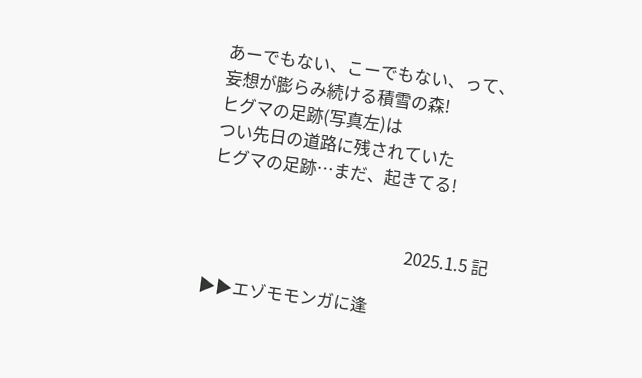あーでもない、こーでもない、って、
妄想が膨らみ続ける積雪の森!
ヒグマの足跡(写真左)は
つい先日の道路に残されていた
ヒグマの足跡…まだ、起きてる!


                                                  2025.1.5 記

▶▶エゾモモンガに逢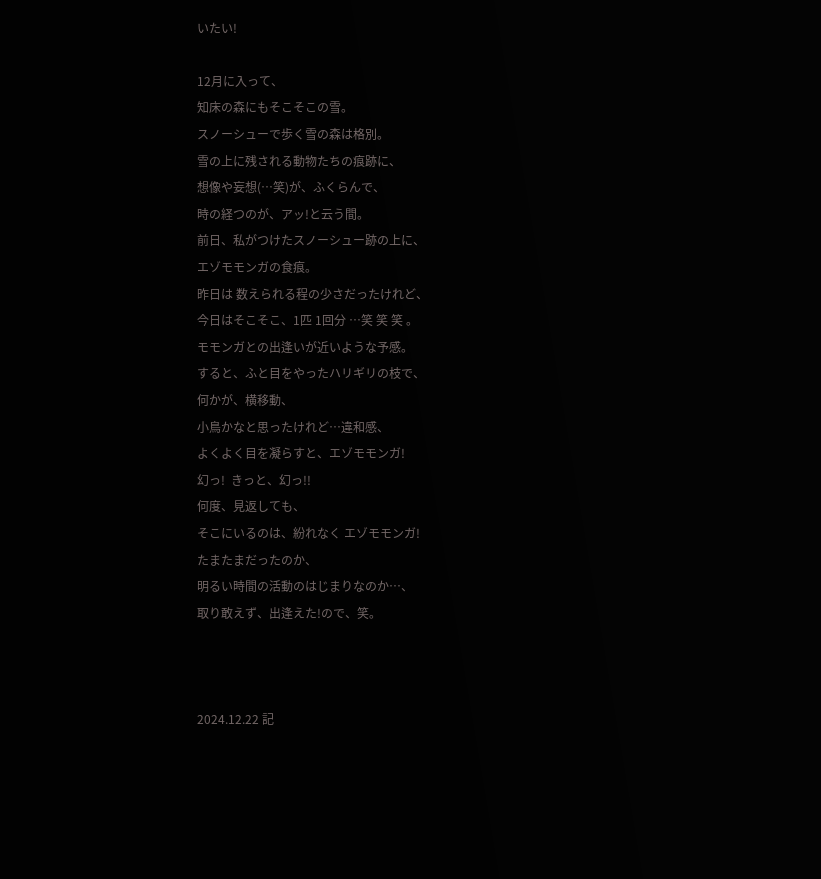いたい!

12月に入って、
知床の森にもそこそこの雪。
スノーシューで歩く雪の森は格別。
雪の上に残される動物たちの痕跡に、
想像や妄想(…笑)が、ふくらんで、
時の経つのが、アッ!と云う間。
前日、私がつけたスノーシュー跡の上に、
エゾモモンガの食痕。
昨日は 数えられる程の少さだったけれど、
今日はそこそこ、1匹 1回分 …笑 笑 笑 。
モモンガとの出逢いが近いような予感。
すると、ふと目をやったハリギリの枝で、
何かが、横移動、
小鳥かなと思ったけれど…違和感、
よくよく目を凝らすと、エゾモモンガ!
幻っ!  きっと、幻っ!!
何度、見返しても、
そこにいるのは、紛れなく エゾモモンガ!
たまたまだったのか、
明るい時間の活動のはじまりなのか…、
取り敢えず、出逢えた!ので、笑。



2024.12.22 記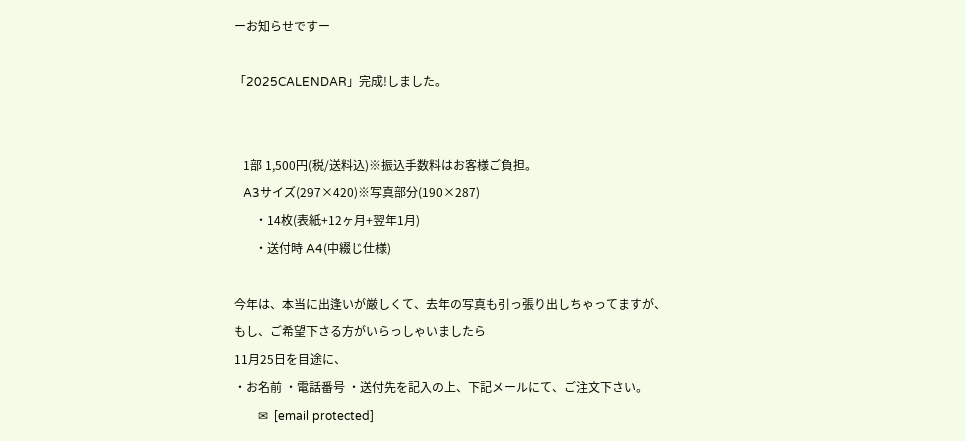ーお知らせですー

「2025CALENDAR」完成!しました。


   1部 1,500円(税/送料込)※振込手数料はお客様ご負担。
   A3サイズ(297×420)※写真部分(190×287)
       ・14枚(表紙+12ヶ月+翌年1月)
       ・送付時 A4(中綴じ仕様)

今年は、本当に出逢いが厳しくて、去年の写真も引っ張り出しちゃってますが、
もし、ご希望下さる方がいらっしゃいましたら
11月25日を目途に、
・お名前 ・電話番号 ・送付先を記入の上、下記メールにて、ご注文下さい。
        ✉  [email protected]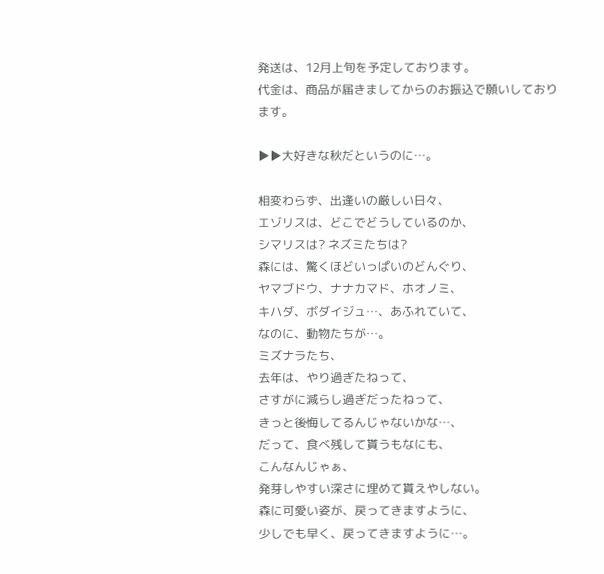発送は、12月上旬を予定しております。
代金は、商品が届きましてからのお振込で願いしております。

▶▶大好きな秋だというのに…。

相変わらず、出逢いの厳しい日々、
エゾリスは、どこでどうしているのか、
シマリスは? ネズミたちは?
森には、驚くほどいっぱいのどんぐり、
ヤマブドウ、ナナカマド、ホオノミ、
キハダ、ボダイジュ…、あふれていて、
なのに、動物たちが…。
ミズナラたち、
去年は、やり過ぎたねって、
さすがに減らし過ぎだったねって、
きっと後悔してるんじゃないかな…、
だって、食べ残して貰うもなにも、
こんなんじゃぁ、
発芽しやすい深さに埋めて貰えやしない。
森に可愛い姿が、戻ってきますように、
少しでも早く、戻ってきますように…。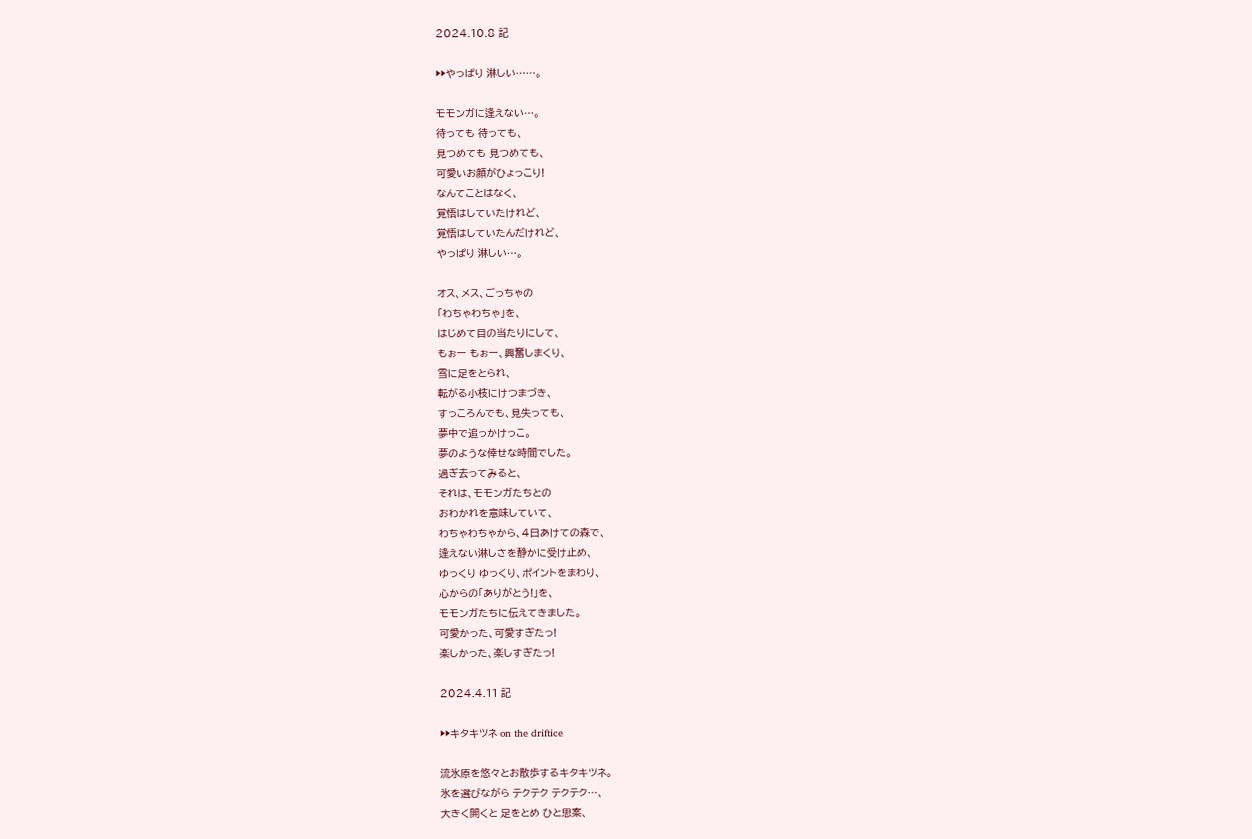2024.10.8 記

▶▶やっぱり 淋しい……。

モモンガに逢えない…。
待っても 待っても、
見つめても 見つめても、
可愛いお顔がひょっこり!
なんてことはなく、
覚悟はしていたけれど、
覚悟はしていたんだけれど、
やっぱり 淋しい…。

オス、メス、ごっちゃの
「わちゃわちゃ」を、
はじめて目の当たりにして、
もぉー もぉー、興奮しまくり、
雪に足をとられ、
転がる小枝にけつまづき、
すっころんでも、見失っても、
夢中で追っかけっこ。
夢のような倖せな時間でした。
過ぎ去ってみると、
それは、モモンガたちとの
おわかれを意味していて、
わちゃわちゃから、4日あけての森で、
逢えない淋しさを静かに受け止め、
ゆっくり ゆっくり、ポイントをまわり、
心からの「ありがとう!」を、
モモンガたちに伝えてきました。
可愛かった、可愛すぎたっ!
楽しかった、楽しすぎたっ!

2024.4.11 記

▶▶キタキツネ on the driftice

流氷原を悠々とお散歩するキタキツネ。
氷を選びながら テクテク テクテク…、
大きく開くと 足をとめ ひと思案、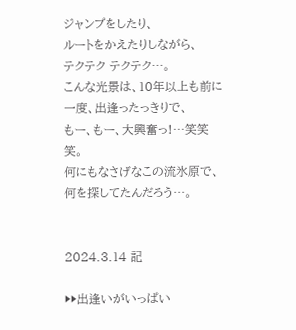ジャンプをしたり、
ルートをかえたりしながら、
テクテク テクテク…。
こんな光景は、10年以上も前に
一度、出逢ったっきりで、
もー、もー、大興奮っ!…笑笑笑。
何にもなさげなこの流氷原で、
何を探してたんだろう…。


2024.3.14 記

▶▶出逢いがいっぱい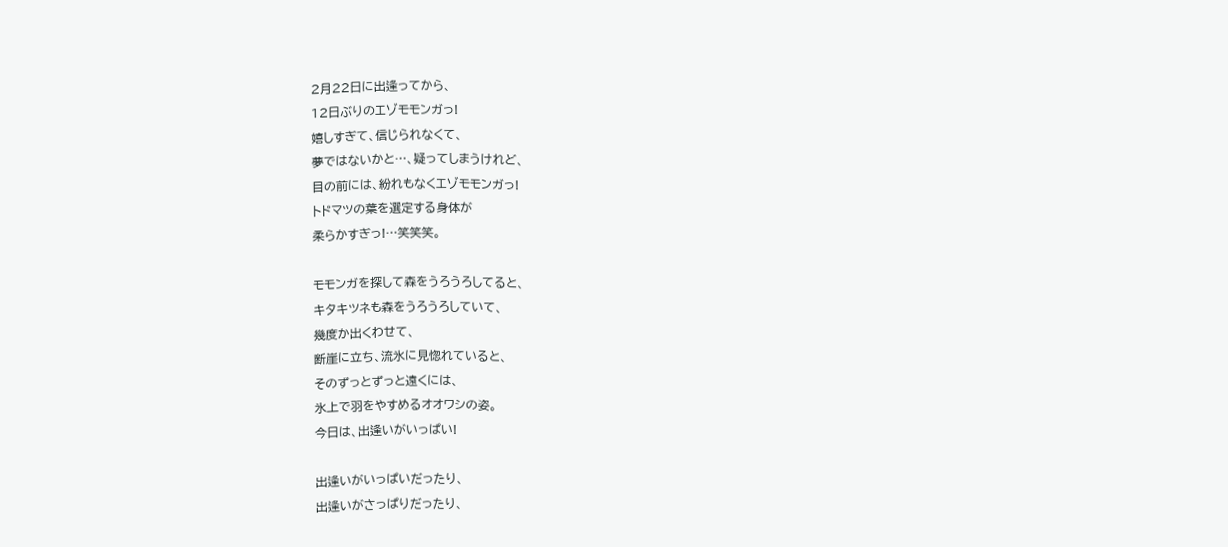2月22日に出逢ってから、
12日ぶりのエゾモモンガっ!
嬉しすぎて、信じられなくて、
夢ではないかと…、疑ってしまうけれど、
目の前には、紛れもなくエゾモモンガっ!
トドマツの葉を選定する身体が
柔らかすぎっ!…笑笑笑。

モモンガを探して森をうろうろしてると、
キタキツネも森をうろうろしていて、
幾度か出くわせて、
断崖に立ち、流氷に見惚れていると、
そのずっとずっと遠くには、
氷上で羽をやすめるオオワシの姿。
今日は、出逢いがいっぱい!

出逢いがいっぱいだったり、
出逢いがさっぱりだったり、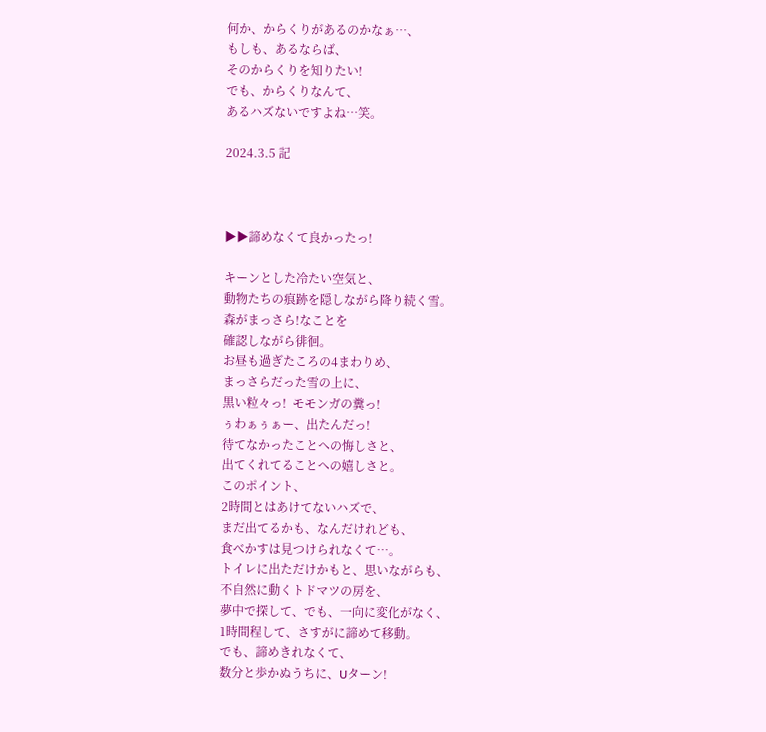何か、からくりがあるのかなぁ…、
もしも、あるならば、
そのからくりを知りたい!
でも、からくりなんて、
あるハズないですよね…笑。

2024.3.5 記



▶▶諦めなくて良かったっ!

キーンとした冷たい空気と、
動物たちの痕跡を隠しながら降り続く雪。
森がまっさら!なことを
確認しながら徘徊。
お昼も過ぎたころの4まわりめ、
まっさらだった雪の上に、
黒い粒々っ!  モモンガの糞っ!
ぅわぁぅぁー、出たんだっ!
待てなかったことへの悔しさと、
出てくれてることへの嬉しさと。
このポイント、
2時間とはあけてないハズで、
まだ出てるかも、なんだけれども、
食べかすは見つけられなくて…。
トイレに出ただけかもと、思いながらも、
不自然に動くトドマツの房を、
夢中で探して、でも、一向に変化がなく、
1時間程して、さすがに諦めて移動。
でも、諦めきれなくて、
数分と歩かぬうちに、Uターン!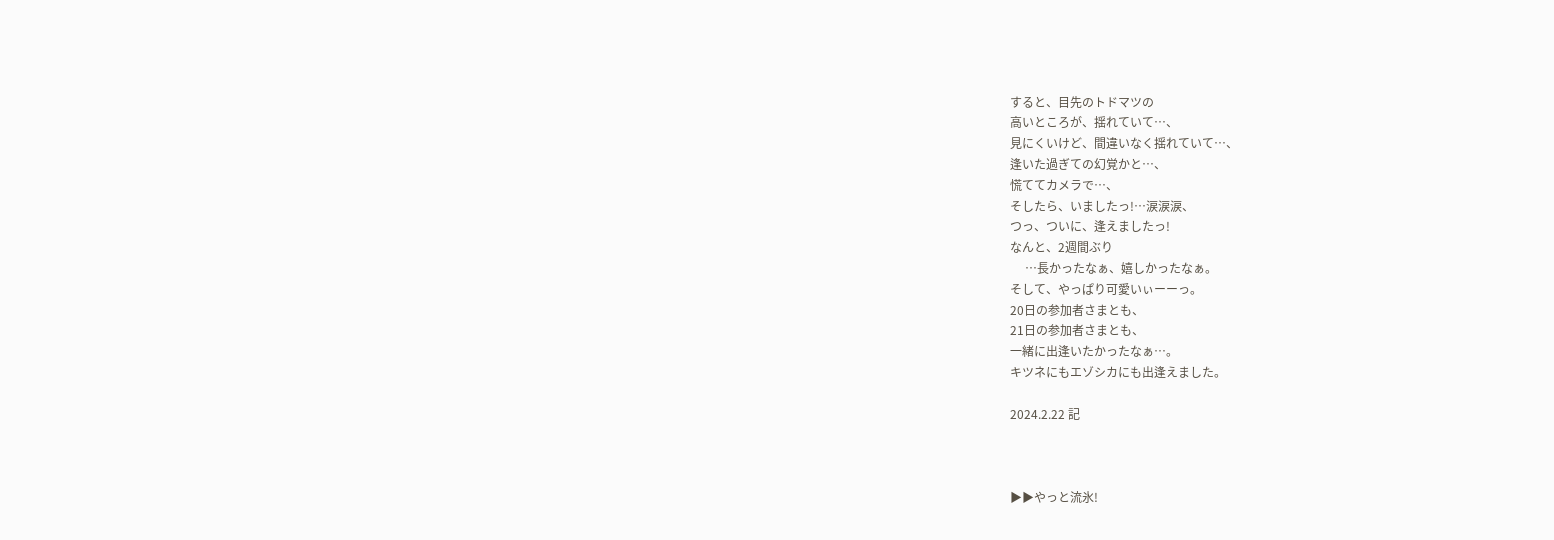すると、目先のトドマツの
高いところが、揺れていて…、
見にくいけど、間違いなく揺れていて…、
逢いた過ぎての幻覚かと…、
慌ててカメラで…、
そしたら、いましたっ!…涙涙涙、
つっ、ついに、逢えましたっ!
なんと、2週間ぶり
     …長かったなぁ、嬉しかったなぁ。
そして、やっぱり可愛いぃーーっ。
20日の参加者さまとも、
21日の参加者さまとも、
一緒に出逢いたかったなぁ…。
キツネにもエゾシカにも出逢えました。

2024.2.22 記



▶▶やっと流氷!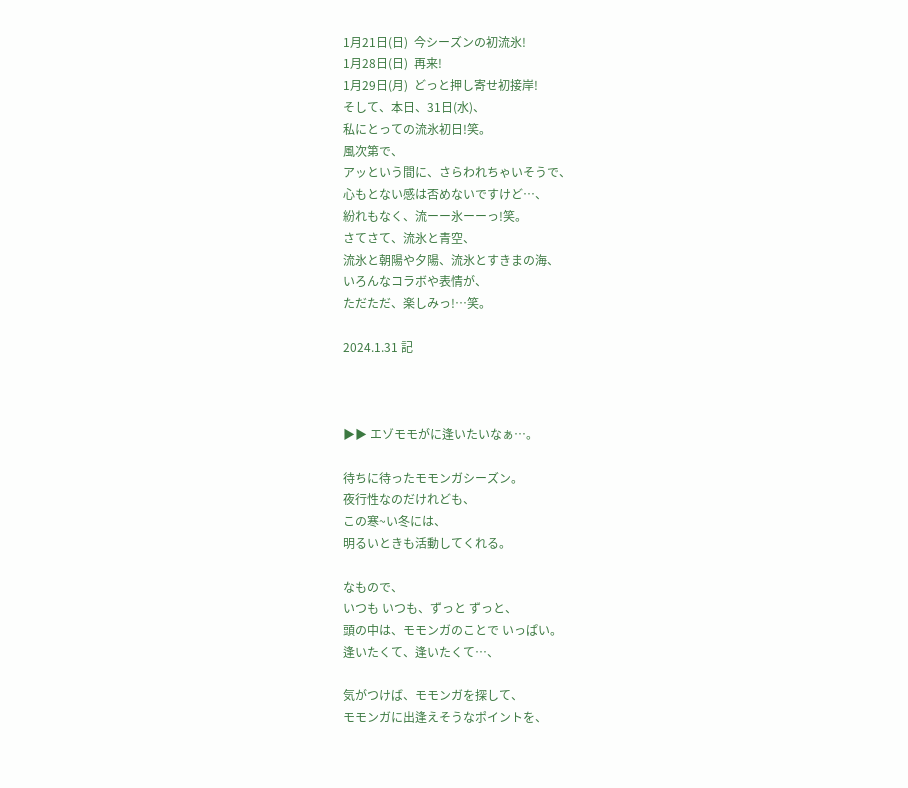1月21日(日)  今シーズンの初流氷!
1月28日(日)  再来!
1月29日(月)  どっと押し寄せ初接岸!
そして、本日、31日(水)、
私にとっての流氷初日!笑。
風次第で、
アッという間に、さらわれちゃいそうで、
心もとない感は否めないですけど…、
紛れもなく、流ーー氷ーーっ!笑。
さてさて、流氷と青空、
流氷と朝陽や夕陽、流氷とすきまの海、
いろんなコラボや表情が、
ただただ、楽しみっ!…笑。

2024.1.31 記



▶▶ エゾモモがに逢いたいなぁ…。

待ちに待ったモモンガシーズン。
夜行性なのだけれども、
この寒~い冬には、
明るいときも活動してくれる。

なもので、
いつも いつも、ずっと ずっと、
頭の中は、モモンガのことで いっぱい。
逢いたくて、逢いたくて…、

気がつけば、モモンガを探して、
モモンガに出逢えそうなポイントを、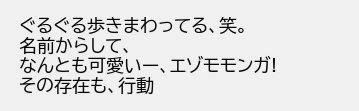ぐるぐる歩きまわってる、笑。
名前からして、
なんとも可愛いー、エゾモモンガ!
その存在も、行動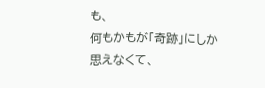も、
何もかもが「奇跡」にしか思えなくて、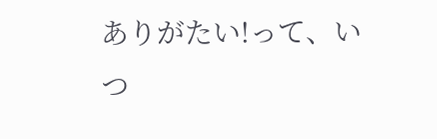ありがたい!って、いつ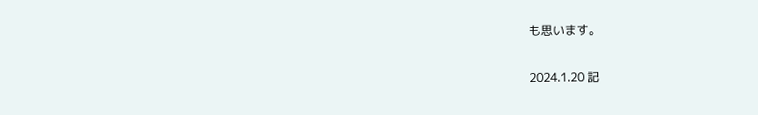も思います。

2024.1.20 記